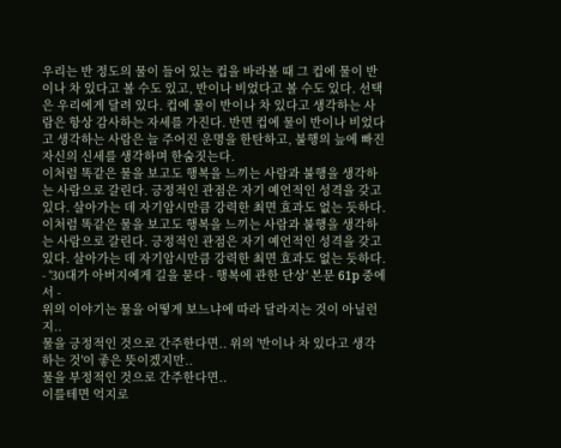우리는 반 정도의 물이 들어 있는 컵을 바라볼 때 그 컵에 물이 반이나 차 있다고 볼 수도 있고, 반이나 비었다고 볼 수도 있다. 선택은 우리에게 달려 있다. 컵에 물이 반이나 차 있다고 생각하는 사람은 항상 감사하는 자세를 가진다. 반면 컵에 물이 반이나 비었다고 생각하는 사람은 늘 주어진 운명을 한탄하고, 불행의 늪에 빠진 자신의 신세를 생각하며 한숨짓는다.
이처럼 똑같은 물을 보고도 행복을 느끼는 사람과 불행을 생각하는 사람으로 갈린다. 긍정적인 관점은 자기 예언적인 성격을 갖고 있다. 살아가는 데 자기암시만큼 강력한 최면 효과도 없는 듯하다.
이처럼 똑같은 물을 보고도 행복을 느끼는 사람과 불행을 생각하는 사람으로 갈린다. 긍정적인 관점은 자기 예언적인 성격을 갖고 있다. 살아가는 데 자기암시만큼 강력한 최면 효과도 없는 듯하다.
- '30대가 아버지에게 길을 묻다 - 행복에 관한 단상' 본문 61p 중에서 -
위의 이야기는 물을 어떻게 보느냐에 따라 달라지는 것이 아닐런지..
물을 긍정적인 것으로 간주한다면.. 위의 '반이나 차 있다고 생각하는 것'이 좋은 뜻이겠지만..
물을 부정적인 것으로 간주한다면..
이를테면 억지로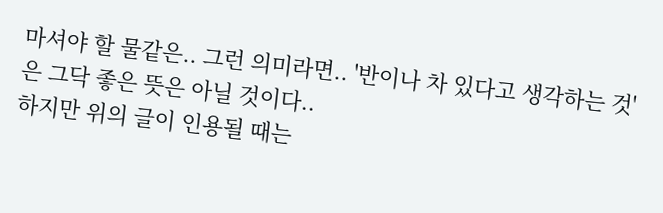마셔야 할 물같은.. 그런 의미라면.. '반이나 차 있다고 생각하는 것'은 그닥 좋은 뜻은 아닐 것이다..
하지만 위의 글이 인용될 때는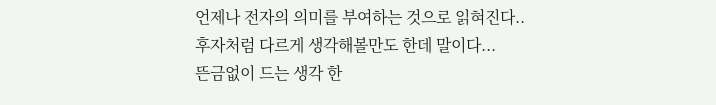언제나 전자의 의미를 부여하는 것으로 읽혀진다..
후자처럼 다르게 생각해볼만도 한데 말이다...
뜬금없이 드는 생각 한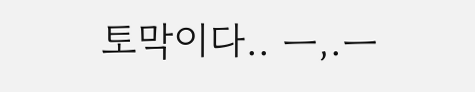토막이다.. ㅡ,.ㅡ